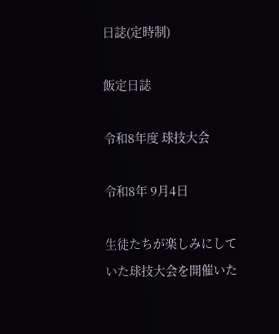日誌(定時制)

飯定日誌

令和8年度 球技大会

令和8年 9月4日

生徒たちが楽しみにしていた球技大会を開催いた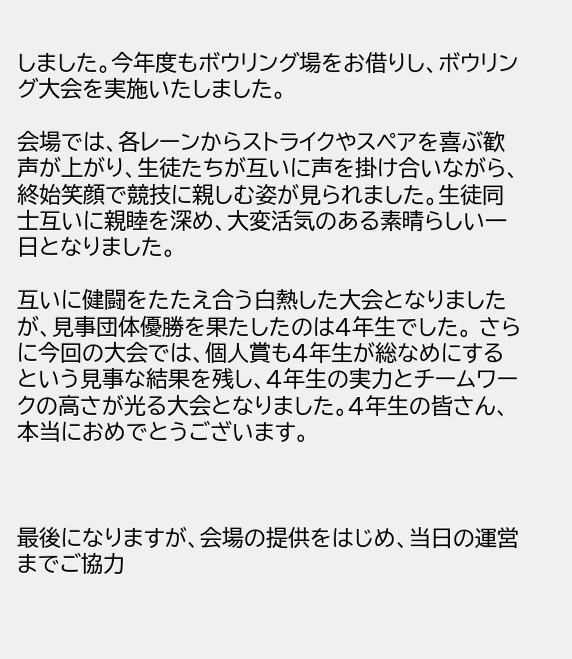しました。今年度もボウリング場をお借りし、ボウリング大会を実施いたしました。

会場では、各レーンからストライクやスペアを喜ぶ歓声が上がり、生徒たちが互いに声を掛け合いながら、終始笑顔で競技に親しむ姿が見られました。生徒同士互いに親睦を深め、大変活気のある素晴らしい一日となりました。

互いに健闘をたたえ合う白熱した大会となりましたが、見事団体優勝を果たしたのは4年生でした。 さらに今回の大会では、個人賞も4年生が総なめにするという見事な結果を残し、4年生の実力とチームワークの高さが光る大会となりました。4年生の皆さん、本当におめでとうございます。



最後になりますが、会場の提供をはじめ、当日の運営までご協力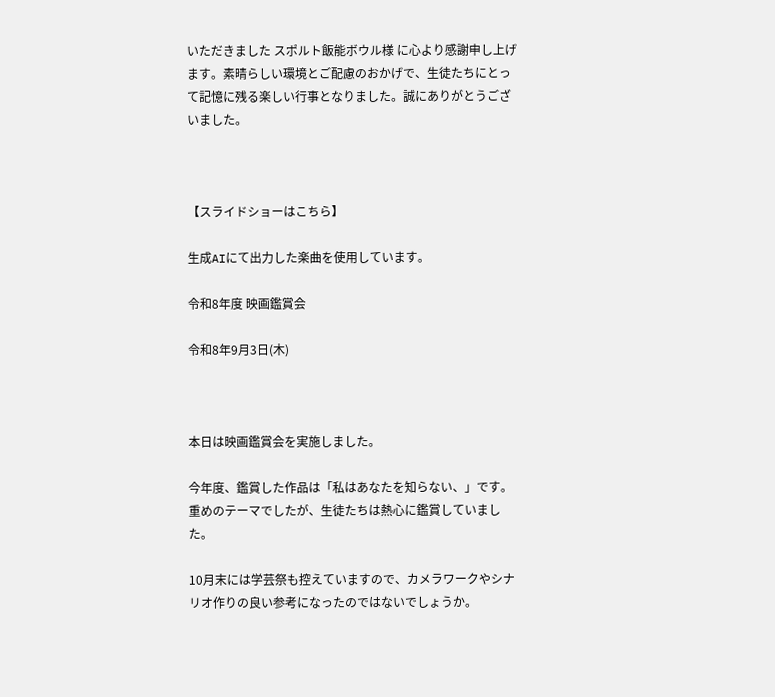いただきました スポルト飯能ボウル様 に心より感謝申し上げます。素晴らしい環境とご配慮のおかげで、生徒たちにとって記憶に残る楽しい行事となりました。誠にありがとうございました。



【スライドショーはこちら】

生成AIにて出力した楽曲を使用しています。

令和8年度 映画鑑賞会

令和8年9月3日(木)



本日は映画鑑賞会を実施しました。

今年度、鑑賞した作品は「私はあなたを知らない、」です。重めのテーマでしたが、生徒たちは熱心に鑑賞していました。

10月末には学芸祭も控えていますので、カメラワークやシナリオ作りの良い参考になったのではないでしょうか。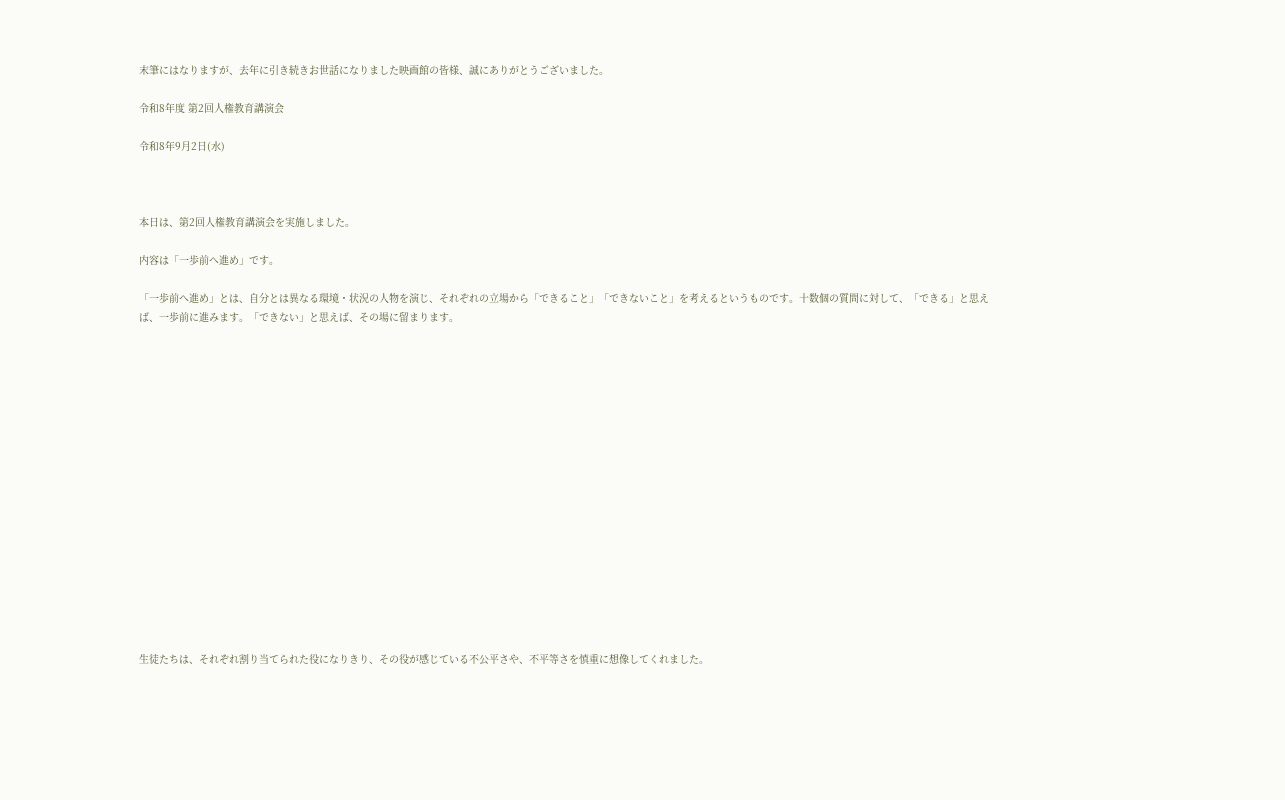末筆にはなりますが、去年に引き続きお世話になりました映画館の皆様、誠にありがとうございました。

令和8年度 第2回人権教育講演会

令和8年9月2日(水)



本日は、第2回人権教育講演会を実施しました。

内容は「一歩前へ進め」です。

「一歩前へ進め」とは、自分とは異なる環境・状況の人物を演じ、それぞれの立場から「できること」「できないこと」を考えるというものです。十数個の質問に対して、「できる」と思えば、一歩前に進みます。「できない」と思えば、その場に留まります。

















生徒たちは、それぞれ割り当てられた役になりきり、その役が感じている不公平さや、不平等さを慎重に想像してくれました。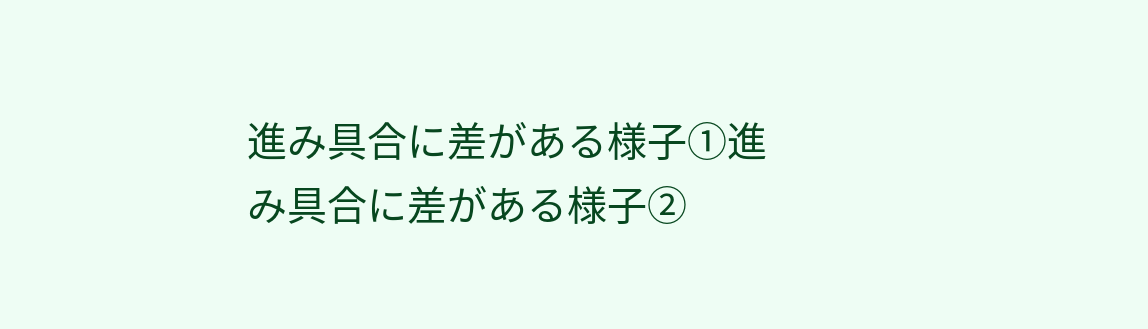進み具合に差がある様子①進み具合に差がある様子②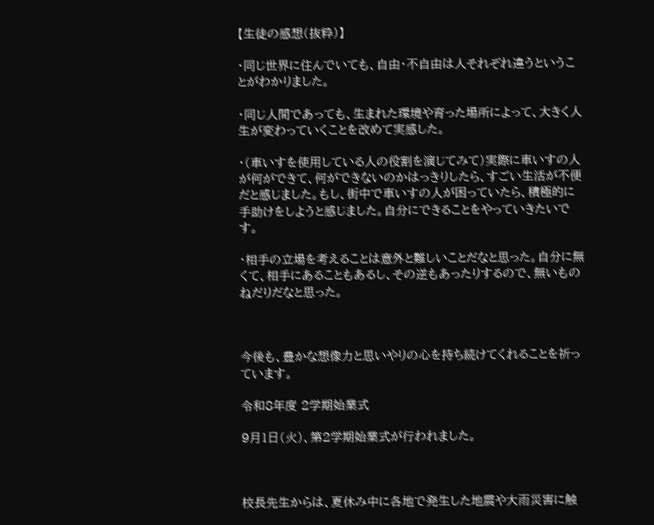【生徒の感想(抜粋)】

・同じ世界に住んでいても、自由・不自由は人それぞれ違うということがわかりました。

・同じ人間であっても、生まれた環境や育った場所によって、大きく人生が変わっていくことを改めて実感した。

・(車いすを使用している人の役割を演じてみて)実際に車いすの人が何ができて、何ができないのかはっきりしたら、すごい生活が不便だと感じました。もし、街中で車いすの人が困っていたら、積極的に手助けをしようと感じました。自分にできることをやっていきたいです。

・相手の立場を考えることは意外と難しいことだなと思った。自分に無くて、相手にあることもあるし、その逆もあったりするので、無いものねだりだなと思った。



今後も、豊かな想像力と思いやりの心を持ち続けてくれることを祈っています。

令和8年度 2学期始業式

9月1日(火)、第2学期始業式が行われました。



校長先生からは、夏休み中に各地で発生した地震や大雨災害に触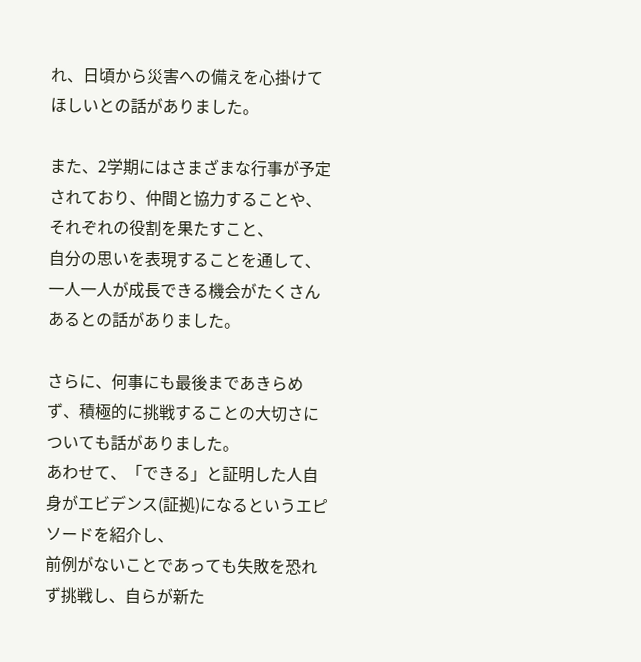れ、日頃から災害への備えを心掛けてほしいとの話がありました。

また、2学期にはさまざまな行事が予定されており、仲間と協力することや、それぞれの役割を果たすこと、
自分の思いを表現することを通して、一人一人が成長できる機会がたくさんあるとの話がありました。

さらに、何事にも最後まであきらめず、積極的に挑戦することの大切さについても話がありました。
あわせて、「できる」と証明した人自身がエビデンス(証拠)になるというエピソードを紹介し、
前例がないことであっても失敗を恐れず挑戦し、自らが新た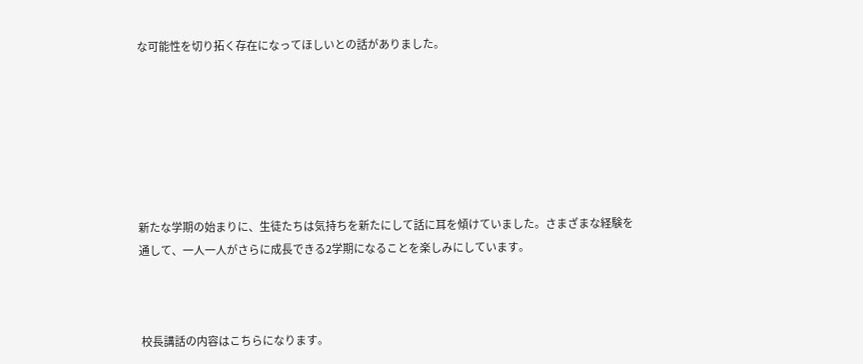な可能性を切り拓く存在になってほしいとの話がありました。







新たな学期の始まりに、生徒たちは気持ちを新たにして話に耳を傾けていました。さまざまな経験を通して、一人一人がさらに成長できる2学期になることを楽しみにしています。



 校長講話の内容はこちらになります。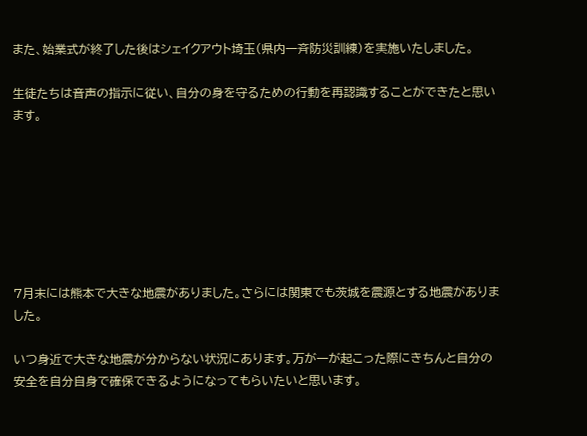また、始業式が終了した後はシェイクアウト埼玉(県内一斉防災訓練)を実施いたしました。

生徒たちは音声の指示に従い、自分の身を守るための行動を再認識することができたと思います。







7月末には熊本で大きな地震がありました。さらには関東でも茨城を震源とする地震がありました。

いつ身近で大きな地震が分からない状況にあります。万が一が起こった際にきちんと自分の安全を自分自身で確保できるようになってもらいたいと思います。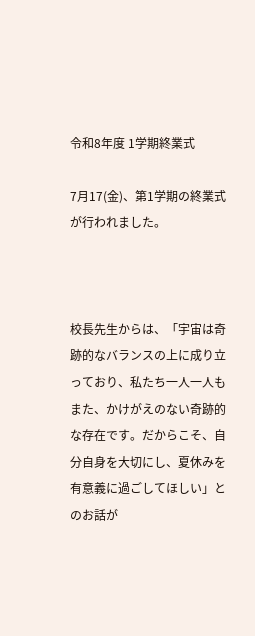令和8年度 1学期終業式

7月17(金)、第1学期の終業式が行われました。



校長先生からは、「宇宙は奇跡的なバランスの上に成り立っており、私たち一人一人もまた、かけがえのない奇跡的な存在です。だからこそ、自分自身を大切にし、夏休みを有意義に過ごしてほしい」とのお話が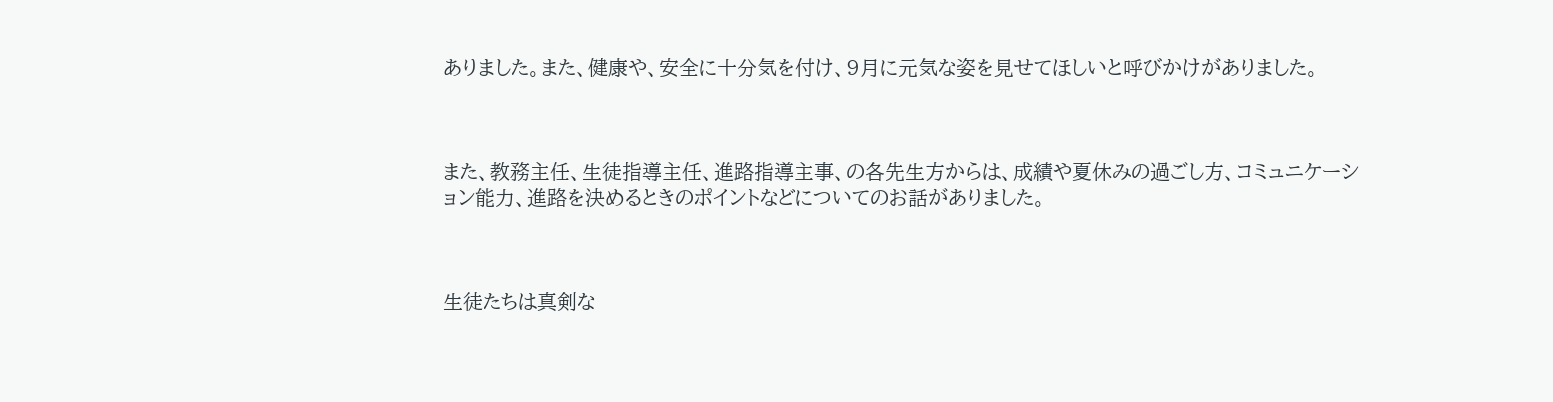ありました。また、健康や、安全に十分気を付け、9月に元気な姿を見せてほしいと呼びかけがありました。



また、教務主任、生徒指導主任、進路指導主事、の各先生方からは、成績や夏休みの過ごし方、コミュニケーション能力、進路を決めるときのポイントなどについてのお話がありました。



生徒たちは真剣な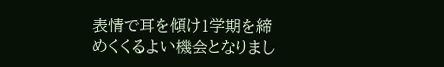表情で耳を傾け1学期を締めくくるよい機会となりまし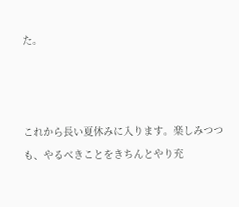た。



これから長い夏休みに入ります。楽しみつつも、やるべきことをきちんとやり充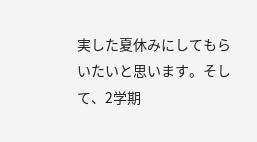実した夏休みにしてもらいたいと思います。そして、2学期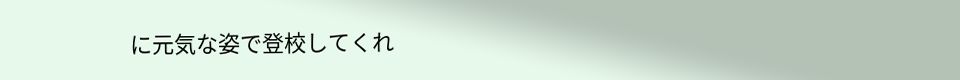に元気な姿で登校してくれ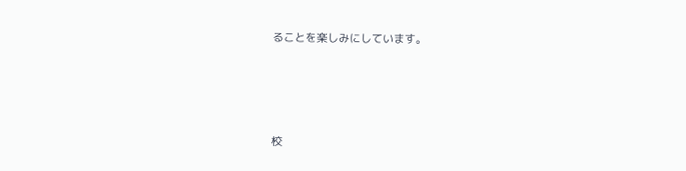ることを楽しみにしています。





校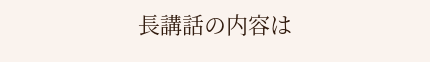長講話の内容は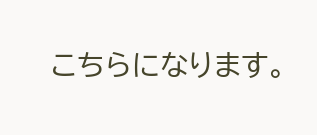こちらになります。